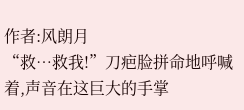作者:风朗月
“救…救我!”刀疤脸拼命地呼喊着,声音在这巨大的手掌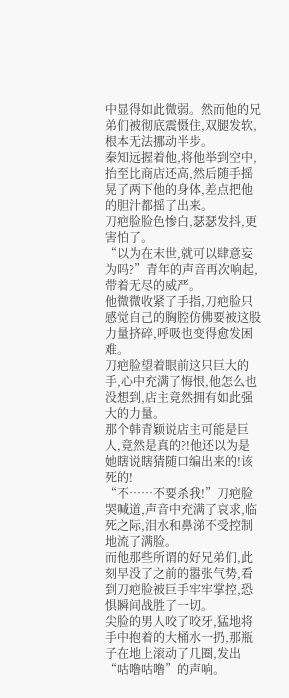中显得如此微弱。然而他的兄弟们被彻底震慑住,双腿发软,根本无法挪动半步。
秦知远握着他,将他举到空中,抬至比商店还高,然后随手摇晃了两下他的身体,差点把他的胆汁都摇了出来。
刀疤脸脸色惨白,瑟瑟发抖,更害怕了。
“以为在末世,就可以肆意妄为吗?”青年的声音再次响起,带着无尽的威严。
他微微收紧了手指,刀疤脸只感觉自己的胸腔仿佛要被这股力量挤碎,呼吸也变得愈发困难。
刀疤脸望着眼前这只巨大的手,心中充满了悔恨,他怎么也没想到,店主竟然拥有如此强大的力量。
那个韩青颖说店主可能是巨人,竟然是真的?!他还以为是她瞎说瞎猜随口编出来的!该死的!
“不……不要杀我!”刀疤脸哭喊道,声音中充满了哀求,临死之际,泪水和鼻涕不受控制地流了满脸。
而他那些所谓的好兄弟们,此刻早没了之前的嚣张气势,看到刀疤脸被巨手牢牢掌控,恐惧瞬间战胜了一切。
尖脸的男人咬了咬牙,猛地将手中抱着的大桶水一扔,那瓶子在地上滚动了几圈,发出“咕噜咕噜”的声响。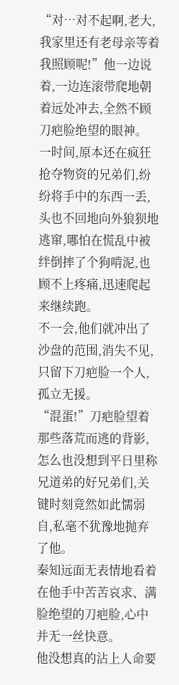“对…对不起啊,老大,我家里还有老母亲等着我照顾呢!”他一边说着,一边连滚带爬地朝着远处冲去,全然不顾刀疤脸绝望的眼神。
一时间,原本还在疯狂抢夺物资的兄弟们,纷纷将手中的东西一丢,头也不回地向外狼狈地逃窜,哪怕在慌乱中被绊倒摔了个狗啃泥,也顾不上疼痛,迅速爬起来继续跑。
不一会,他们就冲出了沙盘的范围,消失不见,只留下刀疤脸一个人,孤立无援。
“混蛋!”刀疤脸望着那些落荒而逃的背影,怎么也没想到平日里称兄道弟的好兄弟们,关键时刻竟然如此懦弱自,私毫不犹豫地抛弃了他。
秦知远面无表情地看着在他手中苦苦哀求、满脸绝望的刀疤脸,心中并无一丝快意。
他没想真的沾上人命要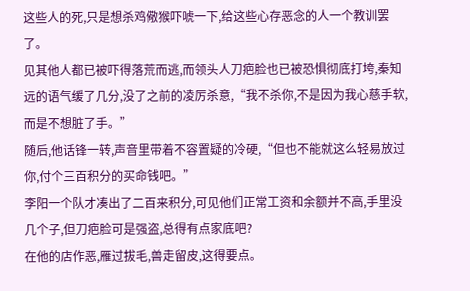这些人的死,只是想杀鸡儆猴吓唬一下,给这些心存恶念的人一个教训罢了。
见其他人都已被吓得落荒而逃,而领头人刀疤脸也已被恐惧彻底打垮,秦知远的语气缓了几分,没了之前的凌厉杀意,“我不杀你,不是因为我心慈手软,而是不想脏了手。”
随后,他话锋一转,声音里带着不容置疑的冷硬,“但也不能就这么轻易放过你,付个三百积分的买命钱吧。”
李阳一个队才凑出了二百来积分,可见他们正常工资和余额并不高,手里没几个子,但刀疤脸可是强盗,总得有点家底吧?
在他的店作恶,雁过拔毛,兽走留皮,这得要点。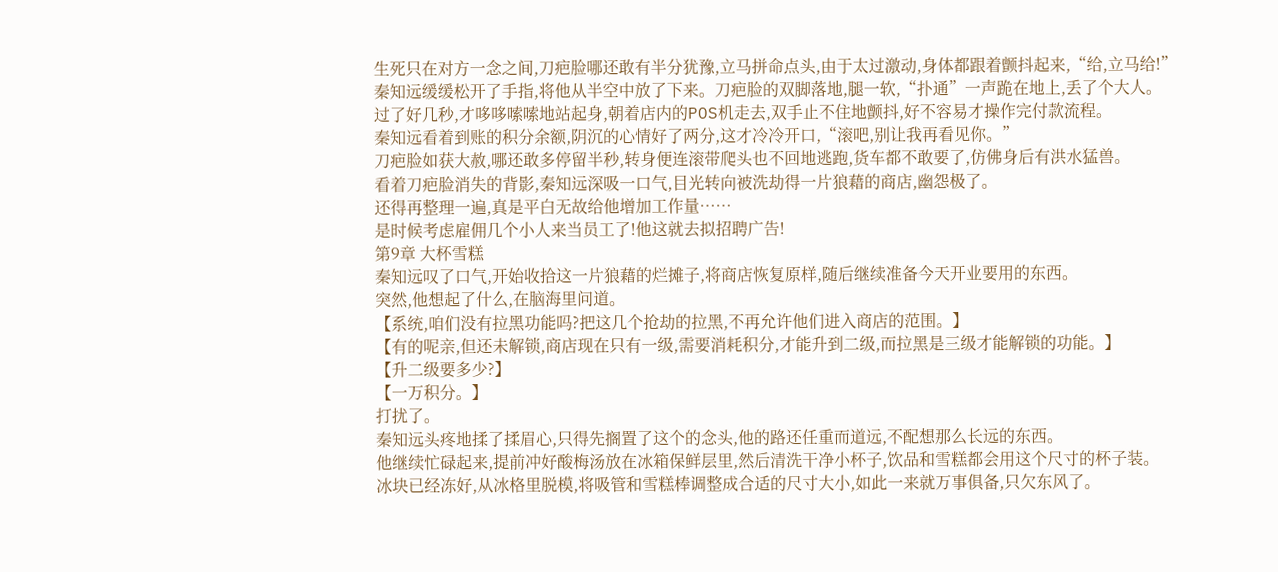生死只在对方一念之间,刀疤脸哪还敢有半分犹豫,立马拼命点头,由于太过激动,身体都跟着颤抖起来,“给,立马给!”
秦知远缓缓松开了手指,将他从半空中放了下来。刀疤脸的双脚落地,腿一软,“扑通”一声跪在地上,丢了个大人。
过了好几秒,才哆哆嗦嗦地站起身,朝着店内的POS机走去,双手止不住地颤抖,好不容易才操作完付款流程。
秦知远看着到账的积分余额,阴沉的心情好了两分,这才冷冷开口,“滚吧,别让我再看见你。”
刀疤脸如获大赦,哪还敢多停留半秒,转身便连滚带爬头也不回地逃跑,货车都不敢要了,仿佛身后有洪水猛兽。
看着刀疤脸消失的背影,秦知远深吸一口气,目光转向被洗劫得一片狼藉的商店,幽怨极了。
还得再整理一遍,真是平白无故给他增加工作量……
是时候考虑雇佣几个小人来当员工了!他这就去拟招聘广告!
第9章 大杯雪糕
秦知远叹了口气,开始收拾这一片狼藉的烂摊子,将商店恢复原样,随后继续准备今天开业要用的东西。
突然,他想起了什么,在脑海里问道。
【系统,咱们没有拉黑功能吗?把这几个抢劫的拉黑,不再允许他们进入商店的范围。】
【有的呢亲,但还未解锁,商店现在只有一级,需要消耗积分,才能升到二级,而拉黑是三级才能解锁的功能。】
【升二级要多少?】
【一万积分。】
打扰了。
秦知远头疼地揉了揉眉心,只得先搁置了这个的念头,他的路还任重而道远,不配想那么长远的东西。
他继续忙碌起来,提前冲好酸梅汤放在冰箱保鲜层里,然后清洗干净小杯子,饮品和雪糕都会用这个尺寸的杯子装。
冰块已经冻好,从冰格里脱模,将吸管和雪糕棒调整成合适的尺寸大小,如此一来就万事俱备,只欠东风了。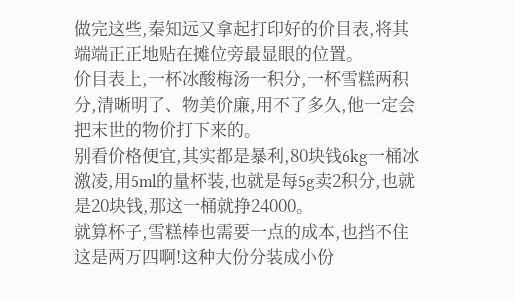做完这些,秦知远又拿起打印好的价目表,将其端端正正地贴在摊位旁最显眼的位置。
价目表上,一杯冰酸梅汤一积分,一杯雪糕两积分,清晰明了、物美价廉,用不了多久,他一定会把末世的物价打下来的。
别看价格便宜,其实都是暴利,80块钱6kg一桶冰激凌,用5ml的量杯装,也就是每5g卖2积分,也就是20块钱,那这一桶就挣24000。
就算杯子,雪糕棒也需要一点的成本,也挡不住这是两万四啊!这种大份分装成小份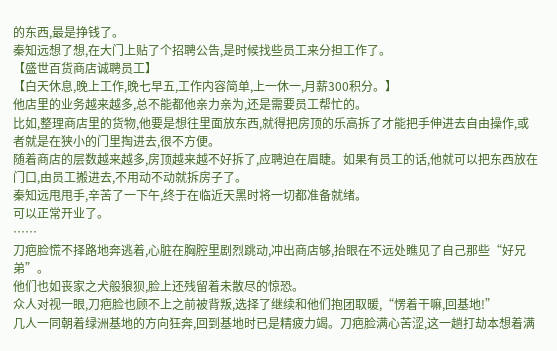的东西,最是挣钱了。
秦知远想了想,在大门上贴了个招聘公告,是时候找些员工来分担工作了。
【盛世百货商店诚聘员工】
【白天休息,晚上工作,晚七早五,工作内容简单,上一休一,月薪300积分。】
他店里的业务越来越多,总不能都他亲力亲为,还是需要员工帮忙的。
比如,整理商店里的货物,他要是想往里面放东西,就得把房顶的乐高拆了才能把手伸进去自由操作,或者就是在狭小的门里掏进去,很不方便。
随着商店的层数越来越多,房顶越来越不好拆了,应聘迫在眉睫。如果有员工的话,他就可以把东西放在门口,由员工搬进去,不用动不动就拆房子了。
秦知远甩甩手,辛苦了一下午,终于在临近天黑时将一切都准备就绪。
可以正常开业了。
……
刀疤脸慌不择路地奔逃着,心脏在胸腔里剧烈跳动,冲出商店够,抬眼在不远处瞧见了自己那些“好兄弟”。
他们也如丧家之犬般狼狈,脸上还残留着未散尽的惊恐。
众人对视一眼,刀疤脸也顾不上之前被背叛,选择了继续和他们抱团取暖,“愣着干嘛,回基地!”
几人一同朝着绿洲基地的方向狂奔,回到基地时已是精疲力竭。刀疤脸满心苦涩,这一趟打劫本想着满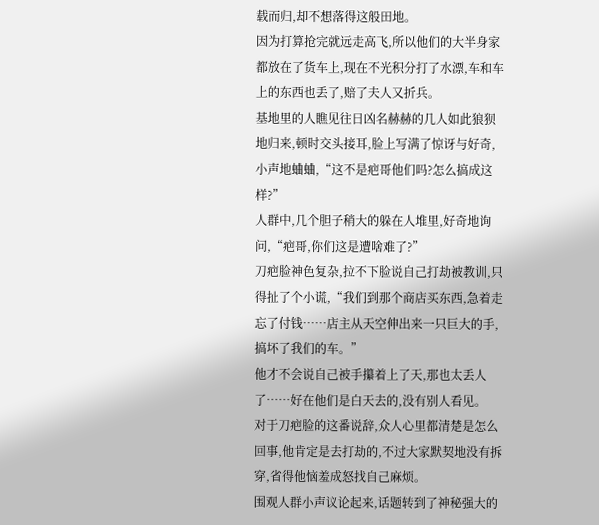载而归,却不想落得这般田地。
因为打算抢完就远走高飞,所以他们的大半身家都放在了货车上,现在不光积分打了水漂,车和车上的东西也丢了,赔了夫人又折兵。
基地里的人瞧见往日凶名赫赫的几人如此狼狈地归来,顿时交头接耳,脸上写满了惊讶与好奇,小声地蛐蛐,“这不是疤哥他们吗?怎么搞成这样?”
人群中,几个胆子稍大的躲在人堆里,好奇地询问,“疤哥,你们这是遭啥难了?”
刀疤脸神色复杂,拉不下脸说自己打劫被教训,只得扯了个小谎,“我们到那个商店买东西,急着走忘了付钱……店主从天空伸出来一只巨大的手,搞坏了我们的车。”
他才不会说自己被手攥着上了天,那也太丢人了……好在他们是白天去的,没有别人看见。
对于刀疤脸的这番说辞,众人心里都清楚是怎么回事,他肯定是去打劫的,不过大家默契地没有拆穿,省得他恼羞成怒找自己麻烦。
围观人群小声议论起来,话题转到了神秘强大的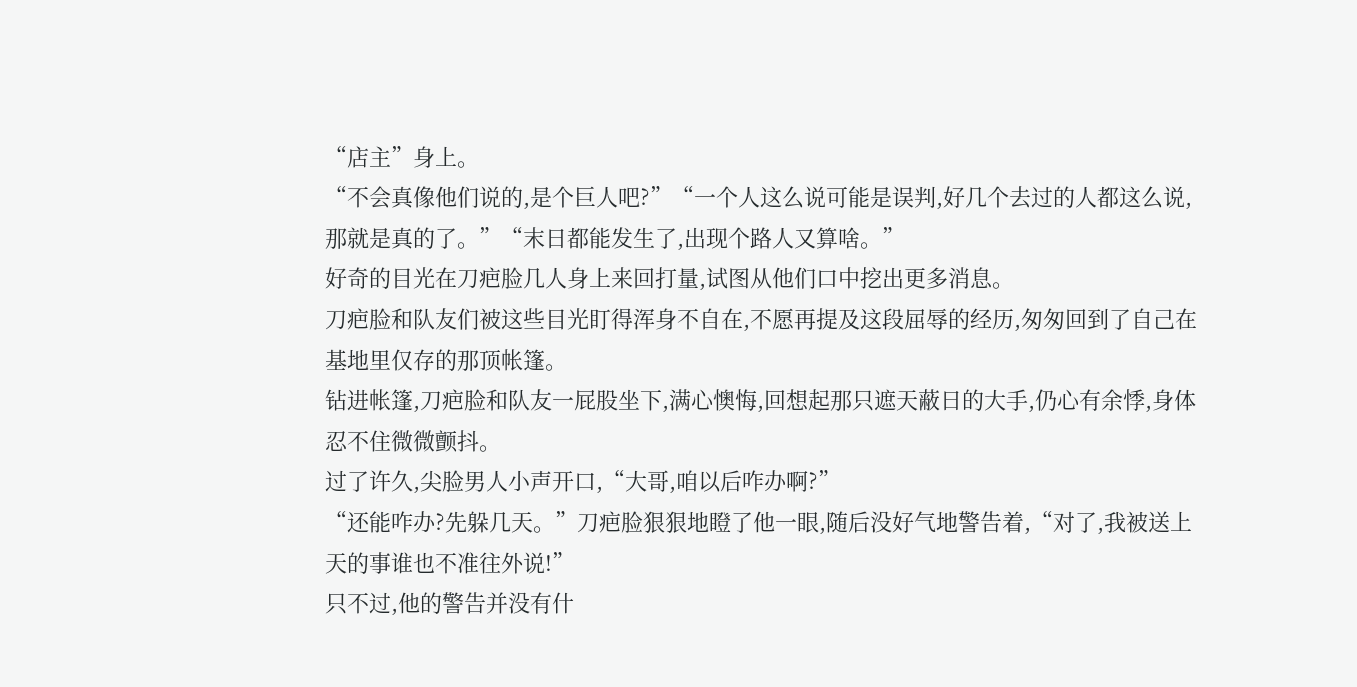“店主”身上。
“不会真像他们说的,是个巨人吧?”“一个人这么说可能是误判,好几个去过的人都这么说,那就是真的了。”“末日都能发生了,出现个路人又算啥。”
好奇的目光在刀疤脸几人身上来回打量,试图从他们口中挖出更多消息。
刀疤脸和队友们被这些目光盯得浑身不自在,不愿再提及这段屈辱的经历,匆匆回到了自己在基地里仅存的那顶帐篷。
钻进帐篷,刀疤脸和队友一屁股坐下,满心懊悔,回想起那只遮天蔽日的大手,仍心有余悸,身体忍不住微微颤抖。
过了许久,尖脸男人小声开口,“大哥,咱以后咋办啊?”
“还能咋办?先躲几天。”刀疤脸狠狠地瞪了他一眼,随后没好气地警告着,“对了,我被送上天的事谁也不准往外说!”
只不过,他的警告并没有什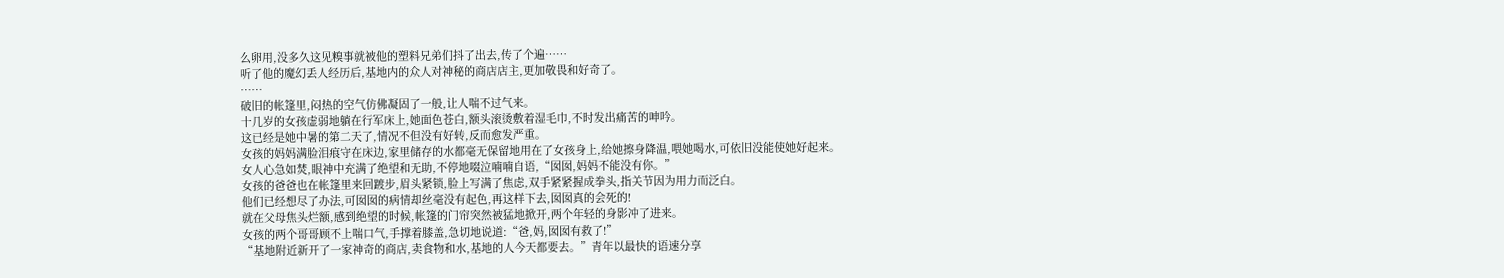么卵用,没多久这见糗事就被他的塑料兄弟们抖了出去,传了个遍……
听了他的魔幻丢人经历后,基地内的众人对神秘的商店店主,更加敬畏和好奇了。
……
破旧的帐篷里,闷热的空气仿佛凝固了一般,让人喘不过气来。
十几岁的女孩虚弱地躺在行军床上,她面色苍白,额头滚烫敷着湿毛巾,不时发出痛苦的呻吟。
这已经是她中暑的第二天了,情况不但没有好转,反而愈发严重。
女孩的妈妈满脸泪痕守在床边,家里储存的水都毫无保留地用在了女孩身上,给她擦身降温,喂她喝水,可依旧没能使她好起来。
女人心急如焚,眼神中充满了绝望和无助,不停地啜泣喃喃自语,“囡囡,妈妈不能没有你。”
女孩的爸爸也在帐篷里来回踱步,眉头紧锁,脸上写满了焦虑,双手紧紧握成拳头,指关节因为用力而泛白。
他们已经想尽了办法,可囡囡的病情却丝毫没有起色,再这样下去,囡囡真的会死的!
就在父母焦头烂额,感到绝望的时候,帐篷的门帘突然被猛地掀开,两个年轻的身影冲了进来。
女孩的两个哥哥顾不上喘口气,手撑着膝盖,急切地说道:“爸,妈,囡囡有救了!”
“基地附近新开了一家神奇的商店,卖食物和水,基地的人今天都要去。”青年以最快的语速分享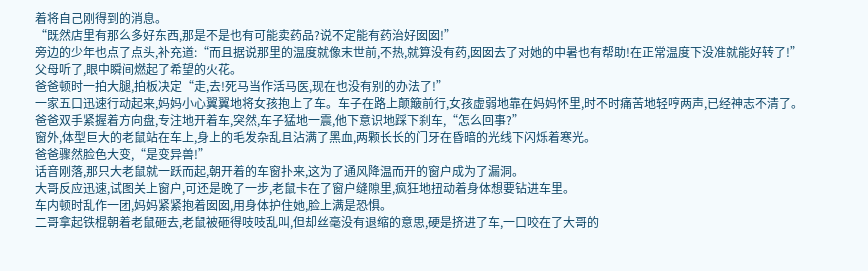着将自己刚得到的消息。
“既然店里有那么多好东西,那是不是也有可能卖药品?说不定能有药治好囡囡!”
旁边的少年也点了点头,补充道:“而且据说那里的温度就像末世前,不热,就算没有药,囡囡去了对她的中暑也有帮助!在正常温度下没准就能好转了!”
父母听了,眼中瞬间燃起了希望的火花。
爸爸顿时一拍大腿,拍板决定“走,去!死马当作活马医,现在也没有别的办法了!”
一家五口迅速行动起来,妈妈小心翼翼地将女孩抱上了车。车子在路上颠簸前行,女孩虚弱地靠在妈妈怀里,时不时痛苦地轻哼两声,已经神志不清了。
爸爸双手紧握着方向盘,专注地开着车,突然,车子猛地一震,他下意识地踩下刹车,“怎么回事?”
窗外,体型巨大的老鼠站在车上,身上的毛发杂乱且沾满了黑血,两颗长长的门牙在昏暗的光线下闪烁着寒光。
爸爸骤然脸色大变,“是变异兽!”
话音刚落,那只大老鼠就一跃而起,朝开着的车窗扑来,这为了通风降温而开的窗户成为了漏洞。
大哥反应迅速,试图关上窗户,可还是晚了一步,老鼠卡在了窗户缝隙里,疯狂地扭动着身体想要钻进车里。
车内顿时乱作一团,妈妈紧紧抱着囡囡,用身体护住她,脸上满是恐惧。
二哥拿起铁棍朝着老鼠砸去,老鼠被砸得吱吱乱叫,但却丝毫没有退缩的意思,硬是挤进了车,一口咬在了大哥的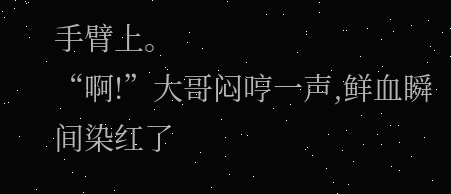手臂上。
“啊!”大哥闷哼一声,鲜血瞬间染红了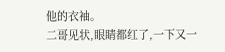他的衣袖。
二哥见状,眼睛都红了,一下又一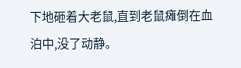下地砸着大老鼠,直到老鼠瘫倒在血泊中,没了动静。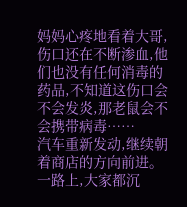妈妈心疼地看着大哥,伤口还在不断渗血,他们也没有任何消毒的药品,不知道这伤口会不会发炎,那老鼠会不会携带病毒……
汽车重新发动,继续朝着商店的方向前进。一路上,大家都沉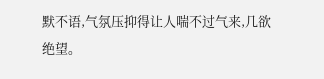默不语,气氛压抑得让人喘不过气来,几欲绝望。